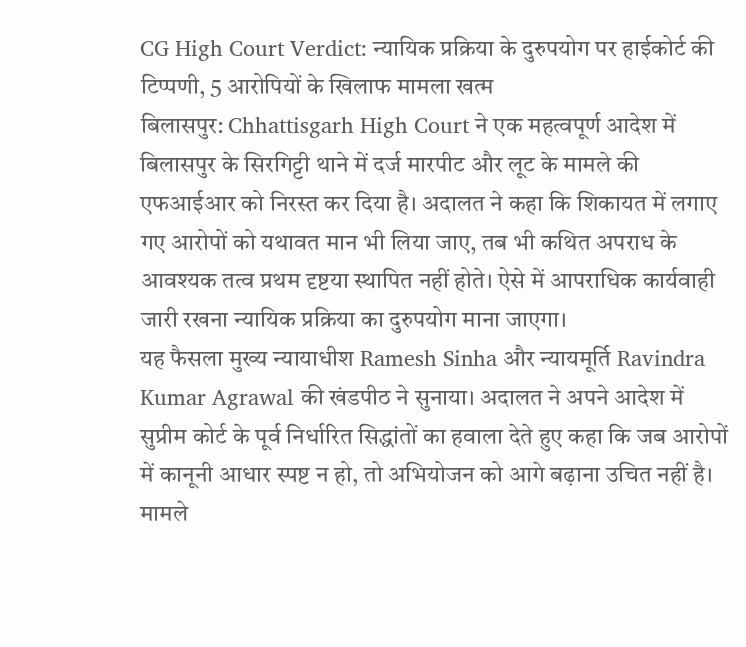CG High Court Verdict: न्यायिक प्रक्रिया के दुरुपयोग पर हाईकोर्ट की टिप्पणी, 5 आरोपियों के खिलाफ मामला खत्म
बिलासपुर: Chhattisgarh High Court ने एक महत्वपूर्ण आदेश में बिलासपुर के सिरगिट्टी थाने में दर्ज मारपीट और लूट के मामले की एफआईआर को निरस्त कर दिया है। अदालत ने कहा कि शिकायत में लगाए गए आरोपों को यथावत मान भी लिया जाए, तब भी कथित अपराध के आवश्यक तत्व प्रथम दृष्टया स्थापित नहीं होते। ऐसे में आपराधिक कार्यवाही जारी रखना न्यायिक प्रक्रिया का दुरुपयोग माना जाएगा।
यह फैसला मुख्य न्यायाधीश Ramesh Sinha और न्यायमूर्ति Ravindra Kumar Agrawal की खंडपीठ ने सुनाया। अदालत ने अपने आदेश में सुप्रीम कोर्ट के पूर्व निर्धारित सिद्धांतों का हवाला देते हुए कहा कि जब आरोपों में कानूनी आधार स्पष्ट न हो, तो अभियोजन को आगे बढ़ाना उचित नहीं है।
मामले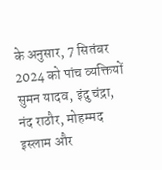के अनुसार, 7 सितंबर 2024 को पांच व्यक्तियों सुमन यादव, इंदु चंद्रा, नंद राठौर, मोहम्मद इस्लाम और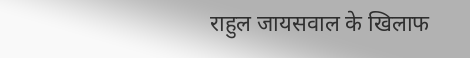राहुल जायसवाल के खिलाफ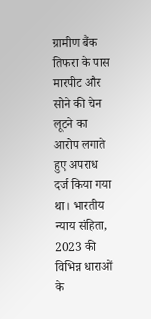ग्रामीण बैंक तिफरा के पास मारपीट और सोने की चेन लूटने का आरोप लगाते हुए अपराध दर्ज किया गया था। भारतीय न्याय संहिता, 2023 की विभिन्न धाराओं के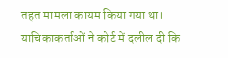तहत मामला कायम किया गया था।
याचिकाकर्ताओं ने कोर्ट में दलील दी कि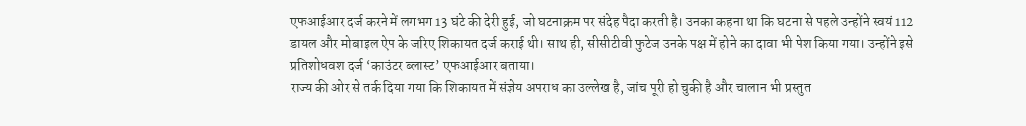एफआईआर दर्ज करने में लगभग 13 घंटे की देरी हुई, जो घटनाक्रम पर संदेह पैदा करती है। उनका कहना था कि घटना से पहले उन्होंने स्वयं 112 डायल और मोबाइल ऐप के जरिए शिकायत दर्ज कराई थी। साथ ही, सीसीटीवी फुटेज उनके पक्ष में होने का दावा भी पेश किया गया। उन्होंने इसे प्रतिशोधवश दर्ज ‘काउंटर ब्लास्ट’ एफआईआर बताया।
राज्य की ओर से तर्क दिया गया कि शिकायत में संज्ञेय अपराध का उल्लेख है, जांच पूरी हो चुकी है और चालान भी प्रस्तुत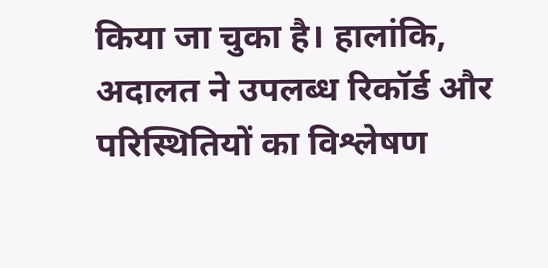किया जा चुका है। हालांकि, अदालत ने उपलब्ध रिकॉर्ड और परिस्थितियों का विश्लेषण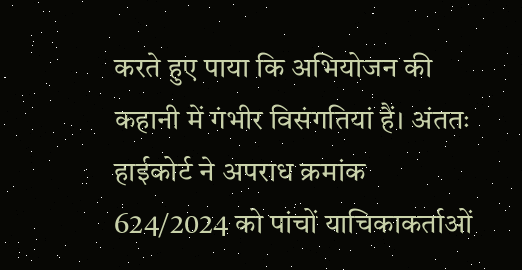करते हुए पाया कि अभियोजन की कहानी में गंभीर विसंगतियां हैं। अंततः हाईकोर्ट ने अपराध क्रमांक 624/2024 को पांचों याचिकाकर्ताओं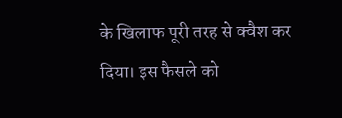के खिलाफ पूरी तरह से क्वैश कर दिया। इस फैसले को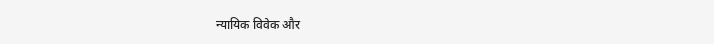न्यायिक विवेक और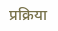प्रक्रिया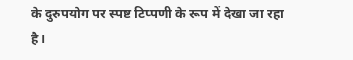के दुरुपयोग पर स्पष्ट टिप्पणी के रूप में देखा जा रहा है।